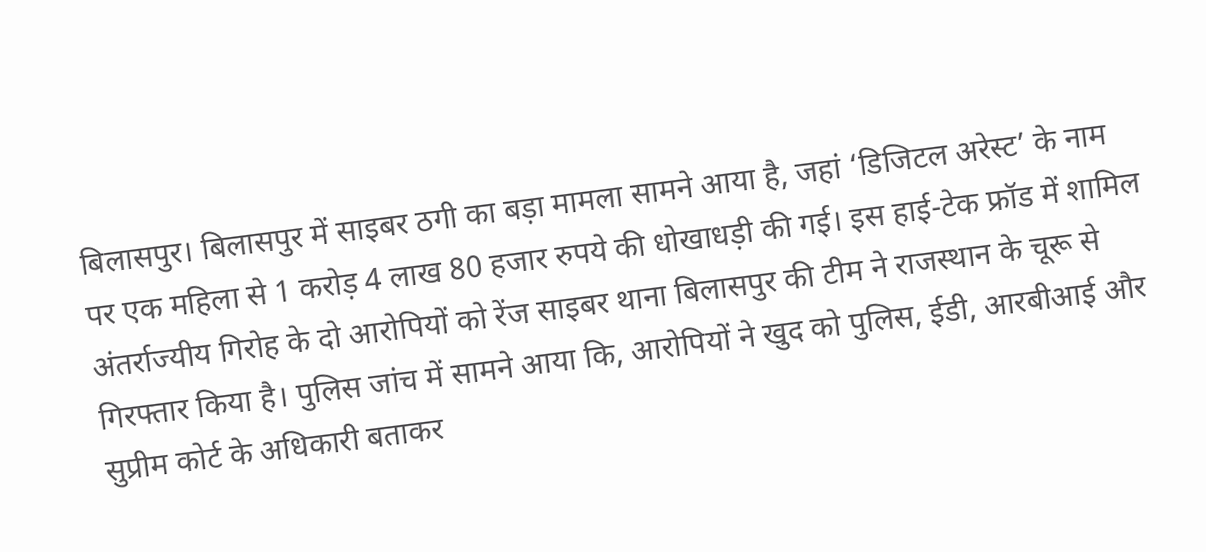बिलासपुर। बिलासपुर में साइबर ठगी का बड़ा मामला सामने आया है, जहां ‘डिजिटल अरेस्ट’ के नाम पर एक महिला से 1 करोड़ 4 लाख 80 हजार रुपये की धोखाधड़ी की गई। इस हाई-टेक फ्रॉड में शामिल अंतर्राज्यीय गिरोह के दो आरोपियों को रेंज साइबर थाना बिलासपुर की टीम ने राजस्थान के चूरू से गिरफ्तार किया है। पुलिस जांच में सामने आया कि, आरोपियों ने खुद को पुलिस, ईडी, आरबीआई और सुप्रीम कोर्ट के अधिकारी बताकर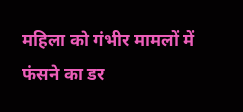महिला को गंभीर मामलों में फंसने का डर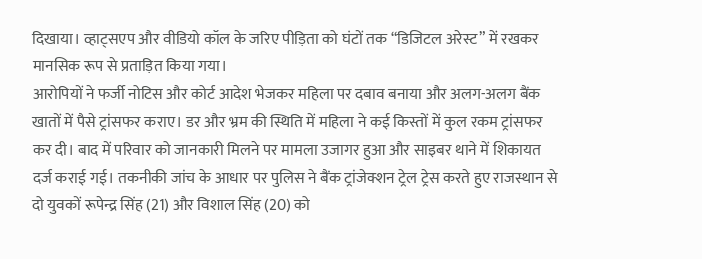दिखाया। व्हाट्सएप और वीडियो कॉल के जरिए पीड़िता को घंटों तक “डिजिटल अरेस्ट” में रखकर मानसिक रूप से प्रताड़ित किया गया।
आरोपियों ने फर्जी नोटिस और कोर्ट आदेश भेजकर महिला पर दबाव बनाया और अलग-अलग बैंक खातों में पैसे ट्रांसफर कराए। डर और भ्रम की स्थिति में महिला ने कई किस्तों में कुल रकम ट्रांसफर कर दी। बाद में परिवार को जानकारी मिलने पर मामला उजागर हुआ और साइबर थाने में शिकायत दर्ज कराई गई। तकनीकी जांच के आधार पर पुलिस ने बैंक ट्रांजेक्शन ट्रेल ट्रेस करते हुए राजस्थान से दो युवकों रूपेन्द्र सिंह (21) और विशाल सिंह (20) को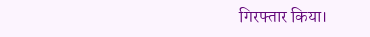गिरफ्तार किया।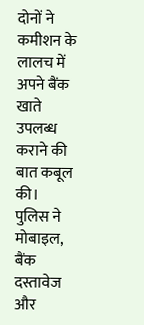दोनों ने कमीशन के लालच में अपने बैंक खाते उपलब्ध कराने की बात कबूल की। पुलिस ने मोबाइल, बैंक दस्तावेज और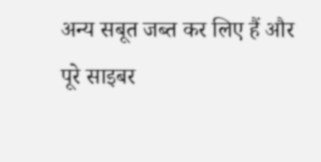अन्य सबूत जब्त कर लिए हैं और पूरे साइबर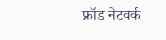फ्रॉड नेटवर्क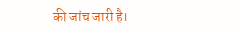की जांच जारी है।